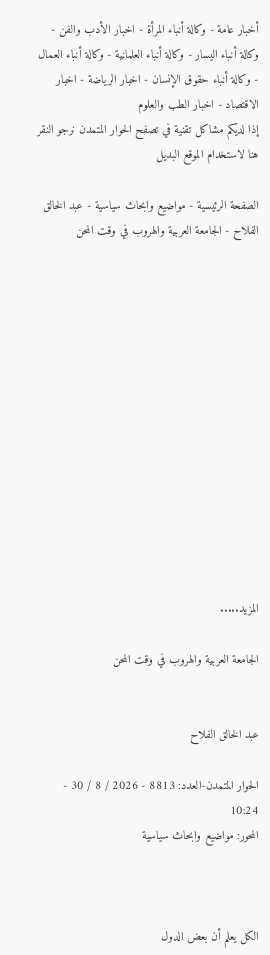أخبار عامة - وكالة أنباء المرأة - اخبار الأدب والفن - وكالة أنباء اليسار - وكالة أنباء العلمانية - وكالة أنباء العمال - وكالة أنباء حقوق الإنسان - اخبار الرياضة - اخبار الاقتصاد - اخبار الطب والعلوم
إذا لديكم مشاكل تقنية في تصفح الحوار المتمدن نرجو النقر هنا لاستخدام الموقع البديل

الصفحة الرئيسية - مواضيع وابحاث سياسية - عبد الخالق الفلاح - الجامعة العربية والهروب في وقت المحن














المزيد.....

الجامعة العربية والهروب في وقت المحن


عبد الخالق الفلاح

الحوار المتمدن-العدد: 8813 - 2026 / 8 / 30 - 10:24
المحور: مواضيع وابحاث سياسية



الكل يعلم أن بعض الدول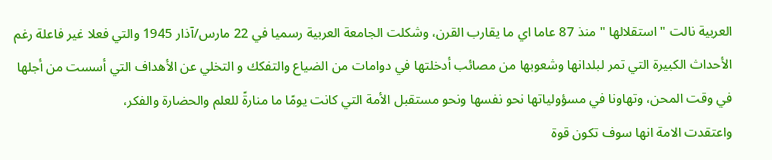العربية نالت " استقلالها " منذ 87 عاما اي ما يقارب القرن، وشكلت الجامعة العربية رسميا في 22 مارس/آذار 1945 والتي فعلا غير فاعلة رغم الأحداث الكبيرة التي تمر لبلدانها وشعوبها من مصائب أدخلتها في دوامات من الضياع والتفكك و التخلي عن الأهداف التي أسست من أجلها في وقت المحن، وتهاونا في مسؤولياتها نحو نفسها ونحو مستقبل الأمة التي كانت يومًا ما منارةً للعلم والحضارة والفكر،
واعتقدت الامة انها سوف تكون قوة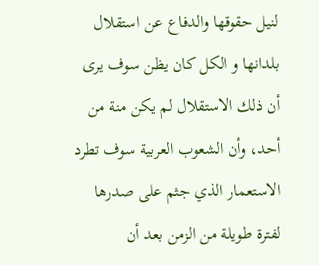لنيل حقوقها والدفاع عن استقلال بلدانها و الكل كان يظن سوف يرى أن ذلك الاستقلال لم يكن منة من أحد، وأن الشعوب العربية سوف تطرد الاستعمار الذي جثم على صدرها لفترة طويلة من الزمن بعد أن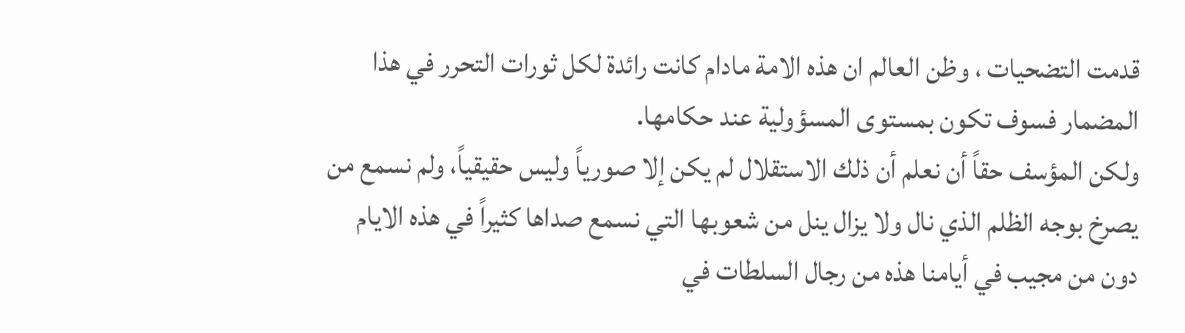قدمت التضحيات ، وظن العالم ان هذه الامة مادام كانت رائدة لكل ثورات التحرر في هذا المضمار فسوف تكون بمستوى المسؤولية عند حكامها.
ولكن المؤسف حقاً أن نعلم أن ذلك الاستقلال لم يكن إلا صورياً وليس حقيقياً، ولم نسمع من يصرخ بوجه الظلم الذي نال ولا يزال ينل من شعوبها التي نسمع صداها كثيراً في هذه الايام دون من مجيب في أيامنا هذه من رجال السلطات في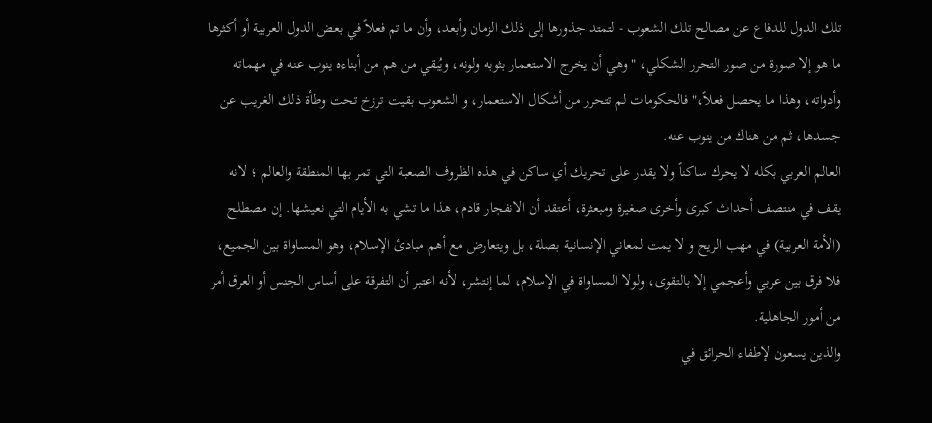تلك الدول للدفاع عن مصالح تلك الشعوب - لتمتد جذورها إلى ذلك الزمان وأبعد، وأن ما تم فعلاً في بعض الدول العربية أو أكثرها ما هو إلا صورة من صور التحرر الشكلي، " وهي أن يخرج الاستعمار بثوبه ولونه، ويُبقي من هم من أبناءه ينوب عنه في مهماته وأدواته، وهذا ما يحصل فعلاً،" فالحكومات لم تتحرر من أشكال الاستعمار، و الشعوب بقيت ترزخ تحت وطأة ذلك الغريب عن جسدها، ثم من هناك من ينوب عنه.
العالم العربي بكله لا يحرك ساكناً ولا يقدر على تحريك أي ساكن في هذه الظروف الصعبة التي تمر بها المنطقة والعالم ؛ لانه يقف في منتصف أحداث كبرى وأخرى صغيرة ومبعثرة، أعتقد أن الانفجار قادم، هذا ما تشي به الأيام التي نعيشها. إن مصطلح (الأمة العربية) في مهب الريح و لا يمت لمعاني الإنسانية بصلة، بل ويتعارض مع أهم مبادئ الإسلام، وهو المساواة بين الجميع، فلا فرق بين عربي وأعجمي إلا بالتقوى، ولولا المساواة في الإسلام، لما إنتشر، لأنه اعتبر أن التفرقة على أساس الجنس أو العرق أمر من أمور الجاهلية.
والذين يسعون لإطفاء الحرائق في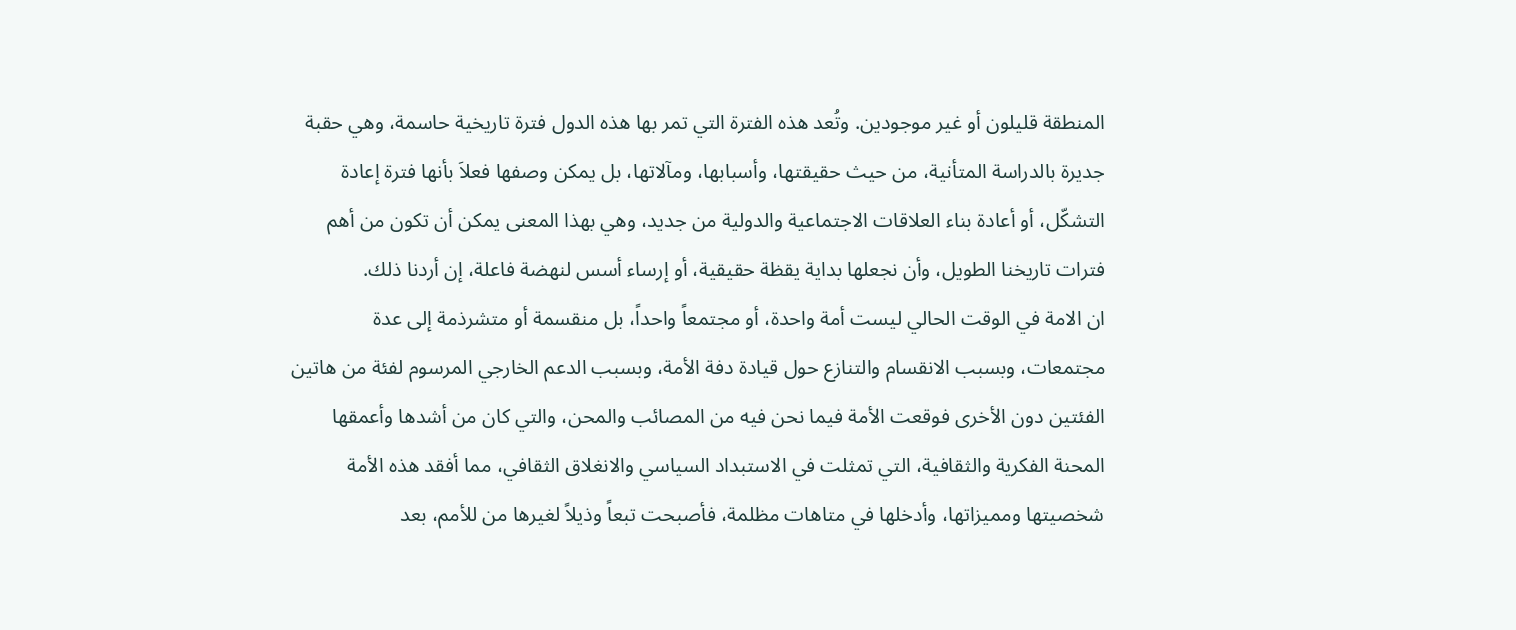المنطقة قليلون أو غير موجودين. وتُعد هذه الفترة التي تمر بها هذه الدول فترة تاريخية حاسمة، وهي حقبة جديرة بالدراسة المتأنية، من حيث حقيقتها، وأسبابها، ومآلاتها، بل يمكن وصفها فعلاَ بأنها فترة إعادة التشكّل، أو أعادة بناء العلاقات الاجتماعية والدولية من جديد، وهي بهذا المعنى يمكن أن تكون من أهم فترات تاريخنا الطويل، وأن نجعلها بداية يقظة حقيقية، أو إرساء أسس لنهضة فاعلة، إن أردنا ذلك.
ان الامة في الوقت الحالي ليست أمة واحدة، أو مجتمعاً واحداً، بل منقسمة أو متشرذمة إلى عدة مجتمعات، وبسبب الانقسام والتنازع حول قيادة دفة الأمة، وبسبب الدعم الخارجي المرسوم لفئة من هاتين الفئتين دون الأخرى فوقعت الأمة فيما نحن فيه من المصائب والمحن، والتي كان من أشدها وأعمقها المحنة الفكرية والثقافية، التي تمثلت في الاستبداد السياسي والانغلاق الثقافي، مما أفقد هذه الأمة شخصيتها ومميزاتها، وأدخلها في متاهات مظلمة، فأصبحت تبعاً وذيلاً لغيرها من للأمم، بعد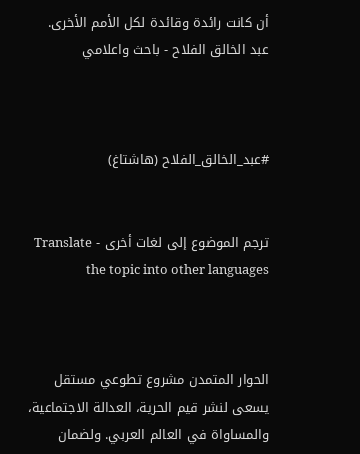أن كانت رائدة وقائدة لكل الأمم الأخرى.
عبد الخالق الفلاح - باحث واعلامي



#عبد_الخالق_الفلاح (هاشتاغ)


ترجم الموضوع إلى لغات أخرى - Translate the topic into other languages



الحوار المتمدن مشروع تطوعي مستقل يسعى لنشر قيم الحرية، العدالة الاجتماعية، والمساواة في العالم العربي. ولضمان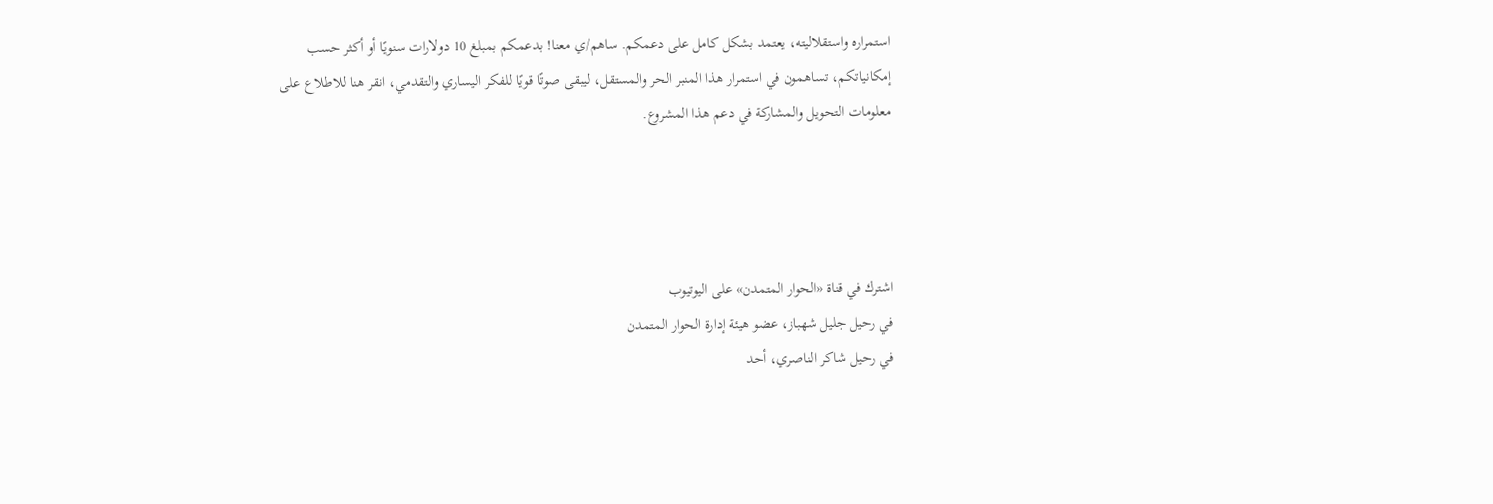استمراره واستقلاليته، يعتمد بشكل كامل على دعمكم. ساهم/ي معنا! بدعمكم بمبلغ 10 دولارات سنويًا أو أكثر حسب إمكانياتكم، تساهمون في استمرار هذا المنبر الحر والمستقل، ليبقى صوتًا قويًا للفكر اليساري والتقدمي، انقر هنا للاطلاع على معلومات التحويل والمشاركة في دعم هذا المشروع.




اشترك في قناة «الحوار المتمدن» على اليوتيوب
في رحيل جليل شهباز، عضو هيئة إدارة الحوار المتمدن
في رحيل شاكر الناصري، أحد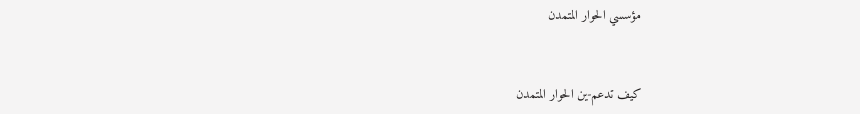مؤسسي الحوار المتمدن


كيف تدعم-ين الحوار المتمدن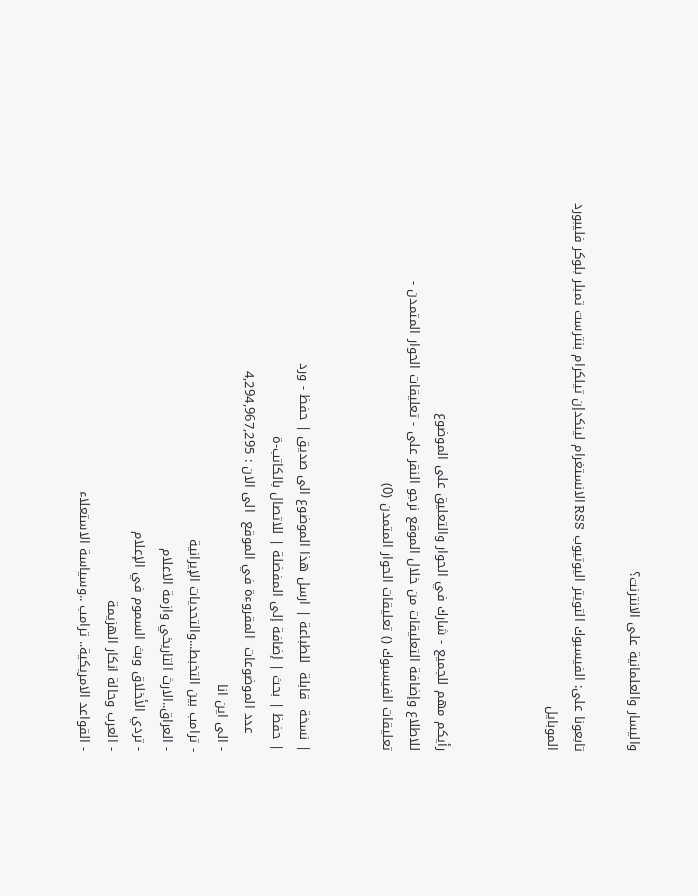واليسار والعلمانية على الانترنت؟

تابعونا على: الفيسبوك التويتر اليوتيوب RSS الانستغرام لينكدإن تيلكرام بنترست تمبلر بلوكر فليبورد الموبايل



رأيكم مهم للجميع - شارك في الحوار والتعليق على الموضوع
للاطلاع وإضافة التعليقات من خلال الموقع نرجو النقر على - تعليقات الحوار المتمدن -
تعليقات الفيسبوك () تعليقات الحوار المتمدن (0)


| نسخة  قابلة  للطباعة | ارسل هذا الموضوع الى صديق | حفظ - ورد
| حفظ | بحث | إضافة إلى المفضلة | للاتصال بالكاتب-ة
    عدد الموضوعات  المقروءة في الموقع  الى الان : 4,294,967,295
- الى اين انا
- ترامب بين التخبط...والتحديات الإيرانية
- العراق..الارث التاريخي وازمة الاعلام
- تردي الأخلاق وبث السموم في الإعلام
- العرب وحالة انكار الهزيمة
- القواعد الامريكية.. ترامب ..وسياسة الاستعلاء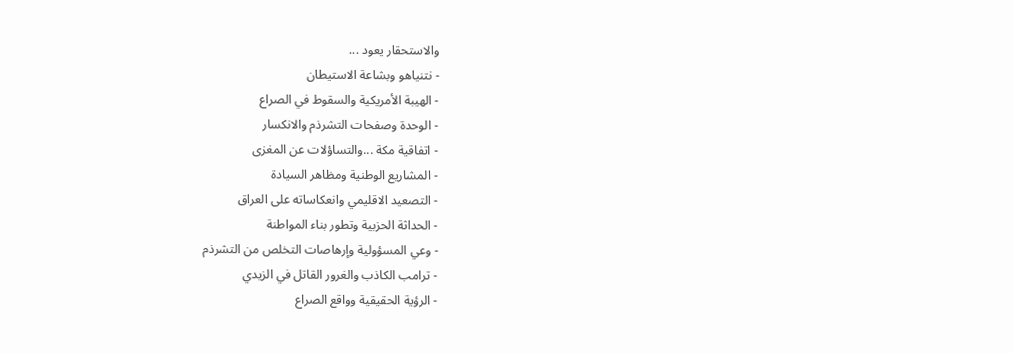والاستحقار يعود ...
- نتنياهو وبشاعة الاستيطان
- الهيبة الأمريكية والسقوط في الصراع
- الوحدة وصفحات التشرذم والانكسار
- اتفاقية مكة ...والتساؤلات عن المغزى
- المشاريع الوطنية ومظاهر السيادة
- التصعيد الاقليمي وانعكاساته على العراق
- الحداثة الحزبية وتطور بناء المواطنة
- وعي المسؤولية وإرهاصات التخلص من التشرذم
- ترامب الكاذب والغرور القاتل في الزيدي
- الرؤية الحقيقية وواقع الصراع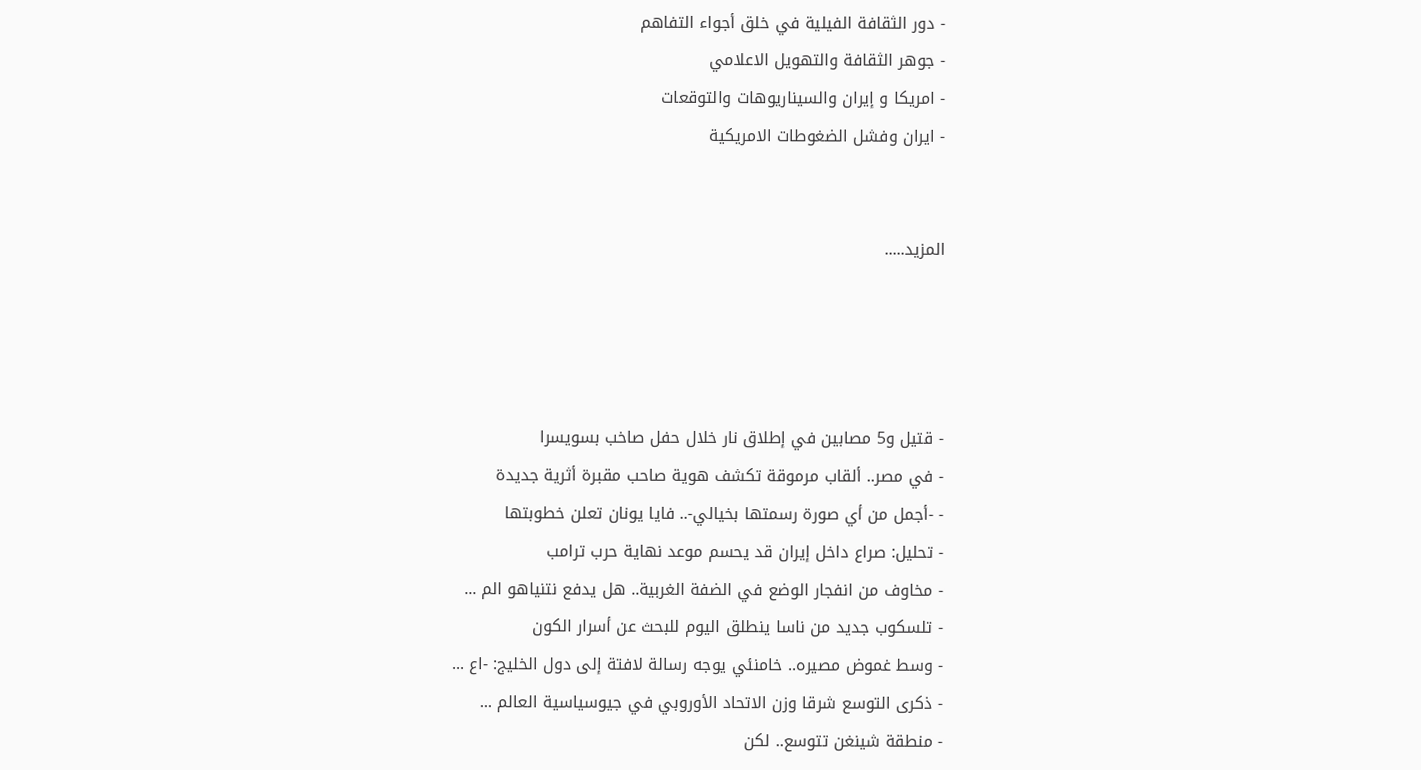- دور الثقافة الفيلية في خلق أجواء التفاهم
- جوهر الثقافة والتهويل الاعلامي
- امريكا و إيران والسيناريوهات والتوقعات
- ايران وفشل الضغوطات الامريكية


المزيد.....




- قتيل و5 مصابين في إطلاق نار خلال حفل صاخب بسويسرا
- في مصر.. ألقاب مرموقة تكشف هوية صاحب مقبرة أثرية جديدة
- -أجمل من أي صورة رسمتها بخيالي-.. فايا يونان تعلن خطوبتها
- تحليل: صراع داخل إيران قد يحسم موعد نهاية حرب ترامب
- مخاوف من انفجار الوضع في الضفة الغربية.. هل يدفع نتنياهو الم ...
- تلسكوب جديد من ناسا ينطلق اليوم للبحث عن أسرار الكون
- وسط غموض مصيره.. خامنئي يوجه رسالة لافتة إلى دول الخليج: -اع ...
- ذكرى التوسع شرقا وزن الاتحاد الأوروبي في جيوسياسية العالم ...
- منطقة شينغن تتوسع.. لكن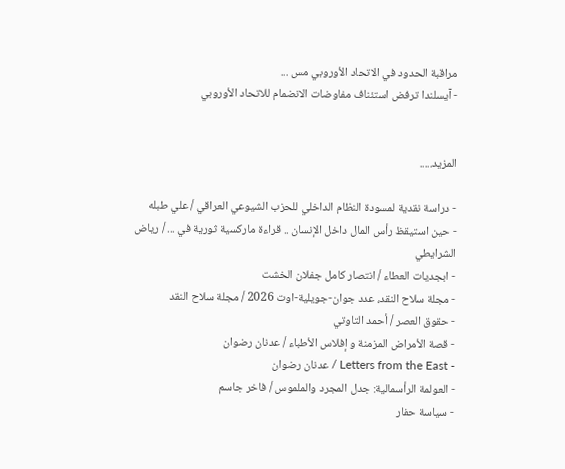مراقبة الحدود في الاتحاد الأوروبي مس ...
- آيسلندا ترفض استئناف مفاوضات الانضمام للاتحاد الأوروبي


المزيد.....

- دراسة نقدية لمسودة النظام الداخلي للحزب الشيوعي العراقي / علي طبله
- حين استيقظ رأس المال داخل الإنسان .. قراءة ماركسية ثورية في ... / رياض الشرايطي
- ابجديات العطاء / انتصار كامل جفلان الخشت
- مجلة سلاح النقد، عدد جوان-جويلية-اوت 2026 / مجلة سلاح النقد
- حقوق العصر / أحمد التاوتي
- قصة الأمراض المزمنة و إفلاس الأطباء / عدنان رضوان
- Letters from the East / عدنان رضوان
- العولمة الرأسمالية: جدل المجرد والملموس / فاخر جاسم
- سياسة حفار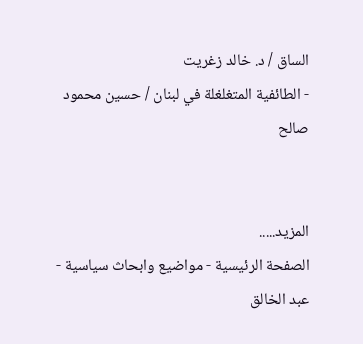الساق / د. خالد زغريت
- الطائفية المتغلغلة في لبنان / حسين محمود صالح


المزيد.....
الصفحة الرئيسية - مواضيع وابحاث سياسية - عبد الخالق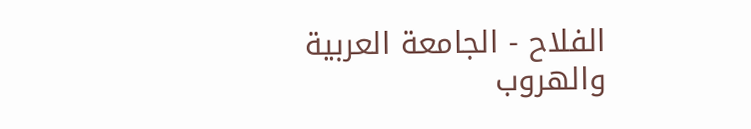الفلاح - الجامعة العربية والهروب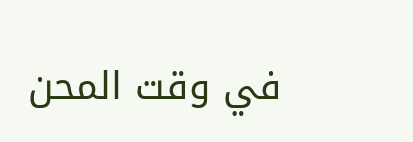في وقت المحن